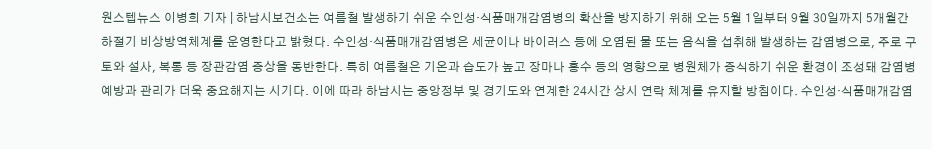원스텝뉴스 이병희 기자 | 하남시보건소는 여름철 발생하기 쉬운 수인성·식품매개감염병의 확산을 방지하기 위해 오는 5월 1일부터 9월 30일까지 5개월간 하절기 비상방역체계를 운영한다고 밝혔다. 수인성·식품매개감염병은 세균이나 바이러스 등에 오염된 물 또는 음식을 섭취해 발생하는 감염병으로, 주로 구토와 설사, 복통 등 장관감염 증상을 동반한다. 특히 여름철은 기온과 습도가 높고 장마나 홍수 등의 영향으로 병원체가 증식하기 쉬운 환경이 조성돼 감염병 예방과 관리가 더욱 중요해지는 시기다. 이에 따라 하남시는 중앙정부 및 경기도와 연계한 24시간 상시 연락 체계를 유지할 방침이다. 수인성·식품매개감염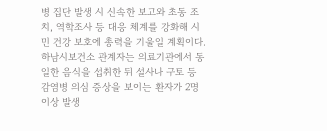병 집단 발생 시 신속한 보고와 초동 조치, 역학조사 등 대응 체계를 강화해 시민 건강 보호에 총력을 기울일 계획이다. 하남시보건소 관계자는 의료기관에서 동일한 음식을 섭취한 뒤 설사나 구토 등 감염병 의심 증상을 보이는 환자가 2명 이상 발생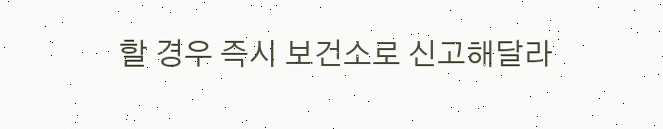할 경우 즉시 보건소로 신고해달라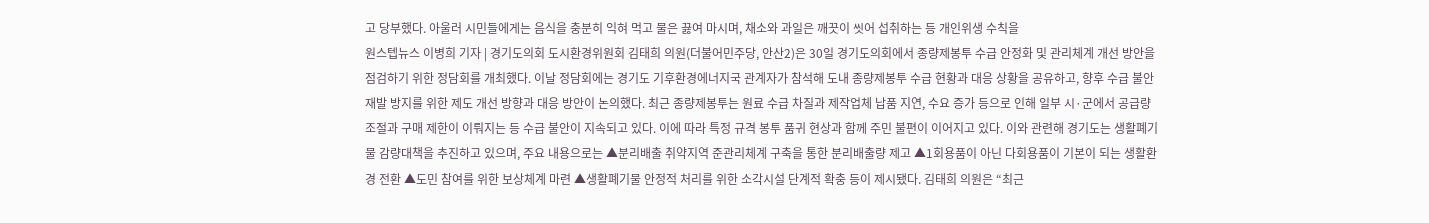고 당부했다. 아울러 시민들에게는 음식을 충분히 익혀 먹고 물은 끓여 마시며, 채소와 과일은 깨끗이 씻어 섭취하는 등 개인위생 수칙을
원스텝뉴스 이병희 기자 | 경기도의회 도시환경위원회 김태희 의원(더불어민주당, 안산2)은 30일 경기도의회에서 종량제봉투 수급 안정화 및 관리체계 개선 방안을 점검하기 위한 정담회를 개최했다. 이날 정담회에는 경기도 기후환경에너지국 관계자가 참석해 도내 종량제봉투 수급 현황과 대응 상황을 공유하고, 향후 수급 불안 재발 방지를 위한 제도 개선 방향과 대응 방안이 논의했다. 최근 종량제봉투는 원료 수급 차질과 제작업체 납품 지연, 수요 증가 등으로 인해 일부 시·군에서 공급량 조절과 구매 제한이 이뤄지는 등 수급 불안이 지속되고 있다. 이에 따라 특정 규격 봉투 품귀 현상과 함께 주민 불편이 이어지고 있다. 이와 관련해 경기도는 생활폐기물 감량대책을 추진하고 있으며, 주요 내용으로는 ▲분리배출 취약지역 준관리체계 구축을 통한 분리배출량 제고 ▲1회용품이 아닌 다회용품이 기본이 되는 생활환경 전환 ▲도민 참여를 위한 보상체계 마련 ▲생활폐기물 안정적 처리를 위한 소각시설 단계적 확충 등이 제시됐다. 김태희 의원은 “최근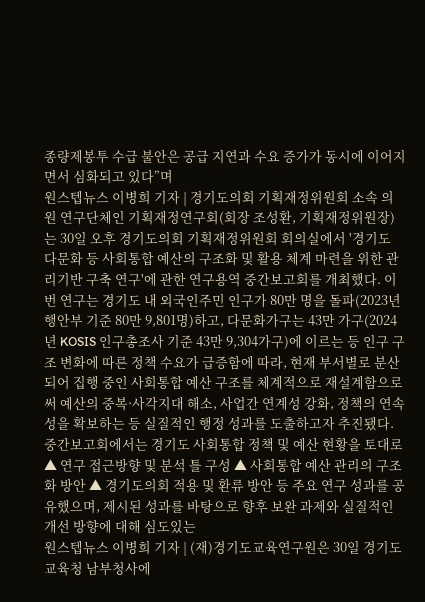종량제봉투 수급 불안은 공급 지연과 수요 증가가 동시에 이어지면서 심화되고 있다”며
원스텝뉴스 이병희 기자 | 경기도의회 기획재정위원회 소속 의원 연구단체인 기획재정연구회(회장 조성환, 기획재정위원장)는 30일 오후 경기도의회 기획재정위원회 회의실에서 '경기도 다문화 등 사회통합 예산의 구조화 및 활용 체계 마련을 위한 관리기반 구축 연구'에 관한 연구용역 중간보고회를 개최했다. 이번 연구는 경기도 내 외국인주민 인구가 80만 명을 돌파(2023년 행안부 기준 80만 9,801명)하고, 다문화가구는 43만 가구(2024년 KOSIS 인구총조사 기준 43만 9,304가구)에 이르는 등 인구 구조 변화에 따른 정책 수요가 급증함에 따라, 현재 부서별로 분산되어 집행 중인 사회통합 예산 구조를 체계적으로 재설계함으로써 예산의 중복·사각지대 해소, 사업간 연계성 강화, 정책의 연속성을 확보하는 등 실질적인 행정 성과를 도출하고자 추진됐다. 중간보고회에서는 경기도 사회통합 정책 및 예산 현황을 토대로 ▲ 연구 접근방향 및 분석 틀 구성 ▲ 사회통합 예산 관리의 구조화 방안 ▲ 경기도의회 적용 및 환류 방안 등 주요 연구 성과를 공유했으며, 제시된 성과를 바탕으로 향후 보완 과제와 실질적인 개선 방향에 대해 심도있는
원스텝뉴스 이병희 기자 | (재)경기도교육연구원은 30일 경기도교육청 남부청사에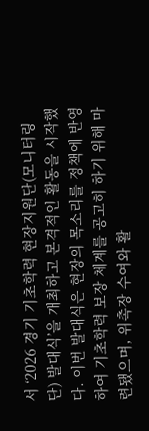서 ‘2026 경기 기초학력 현장지원단(모니터링단) 발대식’을 개최하고 본격적인 활동을 시작했다. 이번 발대식은 현장의 목소리를 정책에 반영하여 기초학력 보장 체계를 공고히 하기 위해 마련됐으며, 위촉장 수여와 활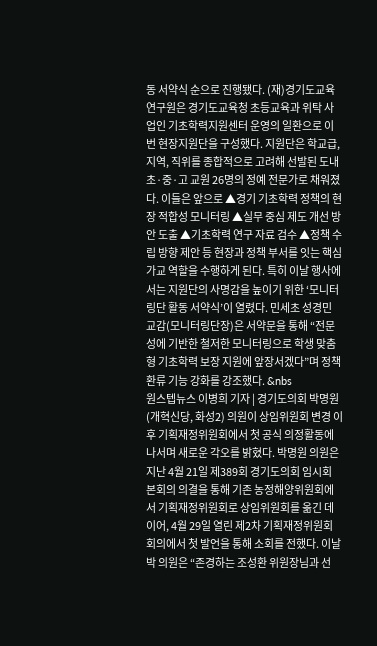동 서약식 순으로 진행됐다. (재)경기도교육연구원은 경기도교육청 초등교육과 위탁 사업인 기초학력지원센터 운영의 일환으로 이번 현장지원단을 구성했다. 지원단은 학교급, 지역, 직위를 종합적으로 고려해 선발된 도내 초·중·고 교원 26명의 정예 전문가로 채워졌다. 이들은 앞으로 ▲경기 기초학력 정책의 현장 적합성 모니터링 ▲실무 중심 제도 개선 방안 도출 ▲기초학력 연구 자료 검수 ▲정책 수립 방향 제안 등 현장과 정책 부서를 잇는 핵심 가교 역할을 수행하게 된다. 특히 이날 행사에서는 지원단의 사명감을 높이기 위한 ‘모니터링단 활동 서약식’이 열렸다. 민세초 성경민 교감(모니터링단장)은 서약문을 통해 “전문성에 기반한 철저한 모니터링으로 학생 맞춤형 기초학력 보장 지원에 앞장서겠다”며 정책 환류 기능 강화를 강조했다. &nbs
원스텝뉴스 이병희 기자 | 경기도의회 박명원(개혁신당, 화성2) 의원이 상임위원회 변경 이후 기획재정위원회에서 첫 공식 의정활동에 나서며 새로운 각오를 밝혔다. 박명원 의원은 지난 4월 21일 제389회 경기도의회 임시회 본회의 의결을 통해 기존 농정해양위원회에서 기획재정위원회로 상임위원회를 옮긴 데 이어, 4월 29일 열린 제2차 기획재정위원회 회의에서 첫 발언을 통해 소회를 전했다. 이날 박 의원은 “존경하는 조성환 위원장님과 선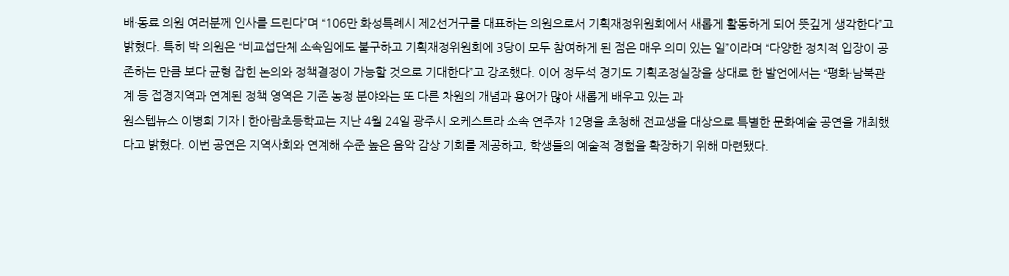배·동료 의원 여러분께 인사를 드린다”며 “106만 화성특례시 제2선거구를 대표하는 의원으로서 기획재정위원회에서 새롭게 활동하게 되어 뜻깊게 생각한다”고 밝혔다. 특히 박 의원은 “비교섭단체 소속임에도 불구하고 기획재정위원회에 3당이 모두 참여하게 된 점은 매우 의미 있는 일”이라며 “다양한 정치적 입장이 공존하는 만큼 보다 균형 잡힌 논의와 정책결정이 가능할 것으로 기대한다”고 강조했다. 이어 정두석 경기도 기획조정실장을 상대로 한 발언에서는 “평화·남북관계 등 접경지역과 연계된 정책 영역은 기존 농정 분야와는 또 다른 차원의 개념과 용어가 많아 새롭게 배우고 있는 과
원스텝뉴스 이병희 기자 | 한아람초등학교는 지난 4월 24일 광주시 오케스트라 소속 연주자 12명을 초청해 전교생을 대상으로 특별한 문화예술 공연을 개최했다고 밝혔다. 이번 공연은 지역사회와 연계해 수준 높은 음악 감상 기회를 제공하고, 학생들의 예술적 경험을 확장하기 위해 마련됐다.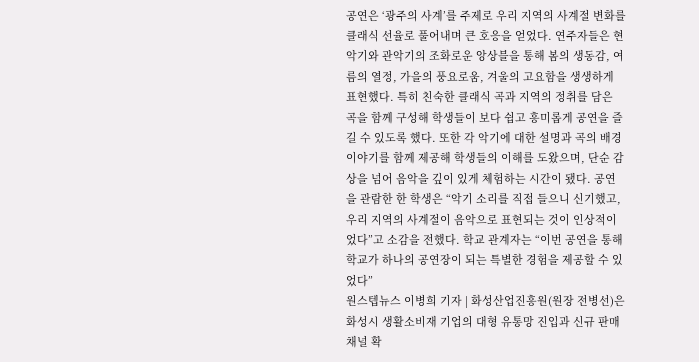공연은 ‘광주의 사계’를 주제로 우리 지역의 사계절 변화를 클래식 선율로 풀어내며 큰 호응을 얻었다. 연주자들은 현악기와 관악기의 조화로운 앙상블을 통해 봄의 생동감, 여름의 열정, 가을의 풍요로움, 겨울의 고요함을 생생하게 표현했다. 특히 친숙한 클래식 곡과 지역의 정취를 담은 곡을 함께 구성해 학생들이 보다 쉽고 흥미롭게 공연을 즐길 수 있도록 했다. 또한 각 악기에 대한 설명과 곡의 배경 이야기를 함께 제공해 학생들의 이해를 도왔으며, 단순 감상을 넘어 음악을 깊이 있게 체험하는 시간이 됐다. 공연을 관람한 한 학생은 “악기 소리를 직접 들으니 신기했고, 우리 지역의 사계절이 음악으로 표현되는 것이 인상적이었다”고 소감을 전했다. 학교 관계자는 “이번 공연을 통해 학교가 하나의 공연장이 되는 특별한 경험을 제공할 수 있었다”
원스텝뉴스 이병희 기자 | 화성산업진흥원(원장 전병선)은 화성시 생활소비재 기업의 대형 유통망 진입과 신규 판매채널 확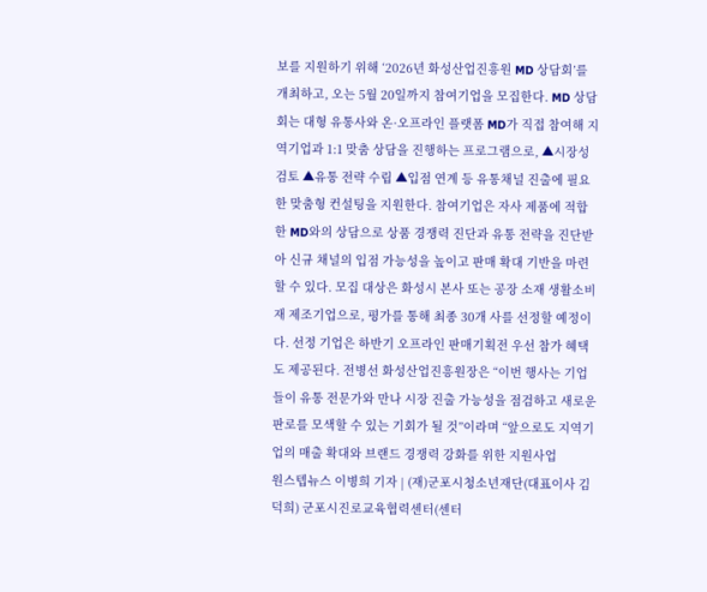보를 지원하기 위해 ‘2026년 화성산업진흥원 MD 상담회’를 개최하고, 오는 5월 20일까지 참여기업을 모집한다. MD 상담회는 대형 유통사와 온·오프라인 플랫폼 MD가 직접 참여해 지역기업과 1:1 맞춤 상담을 진행하는 프로그램으로, ▲시장성 검토 ▲유통 전략 수립 ▲입점 연계 등 유통채널 진출에 필요한 맞춤형 컨설팅을 지원한다. 참여기업은 자사 제품에 적합한 MD와의 상담으로 상품 경쟁력 진단과 유통 전략을 진단받아 신규 채널의 입점 가능성을 높이고 판매 확대 기반을 마련할 수 있다. 모집 대상은 화성시 본사 또는 공장 소재 생활소비재 제조기업으로, 평가를 통해 최종 30개 사를 선정할 예정이다. 선정 기업은 하반기 오프라인 판매기획전 우선 참가 혜택도 제공된다. 전병선 화성산업진흥원장은 “이번 행사는 기업들이 유통 전문가와 만나 시장 진출 가능성을 점검하고 새로운 판로를 모색할 수 있는 기회가 될 것”이라며 “앞으로도 지역기업의 매출 확대와 브랜드 경쟁력 강화를 위한 지원사업
원스텝뉴스 이병희 기자 | (재)군포시청소년재단(대표이사 김덕희) 군포시진로교육협력센터(센터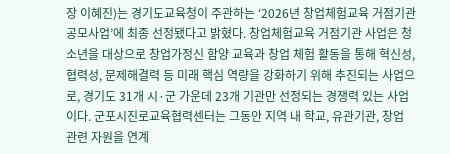장 이혜진)는 경기도교육청이 주관하는 ‘2026년 창업체험교육 거점기관 공모사업’에 최종 선정됐다고 밝혔다. 창업체험교육 거점기관 사업은 청소년을 대상으로 창업가정신 함양 교육과 창업 체험 활동을 통해 혁신성, 협력성, 문제해결력 등 미래 핵심 역량을 강화하기 위해 추진되는 사업으로, 경기도 31개 시·군 가운데 23개 기관만 선정되는 경쟁력 있는 사업이다. 군포시진로교육협력센터는 그동안 지역 내 학교, 유관기관, 창업 관련 자원을 연계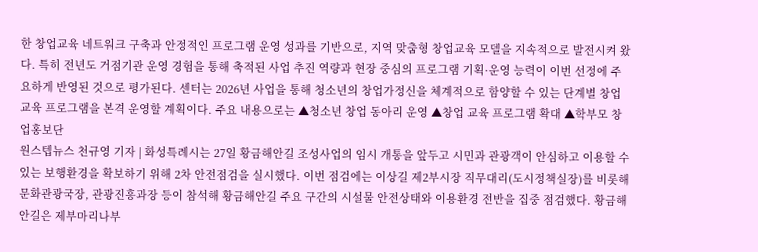한 창업교육 네트워크 구축과 안정적인 프로그램 운영 성과를 기반으로, 지역 맞춤형 창업교육 모델을 지속적으로 발전시켜 왔다. 특히 전년도 거점기관 운영 경험을 통해 축적된 사업 추진 역량과 현장 중심의 프로그램 기획·운영 능력이 이번 선정에 주요하게 반영된 것으로 평가된다. 센터는 2026년 사업을 통해 청소년의 창업가정신을 체계적으로 함양할 수 있는 단계별 창업교육 프로그램을 본격 운영할 계획이다. 주요 내용으로는 ▲청소년 창업 동아리 운영 ▲창업 교육 프로그램 확대 ▲학부모 창업홍보단
원스텝뉴스 천규영 기자 | 화성특례시는 27일 황금해안길 조성사업의 임시 개통을 앞두고 시민과 관광객이 안심하고 이용할 수 있는 보행환경을 확보하기 위해 2차 안전점검을 실시했다. 이번 점검에는 이상길 제2부시장 직무대리(도시정책실장)를 비롯해 문화관광국장, 관광진흥과장 등이 참석해 황금해안길 주요 구간의 시설물 안전상태와 이용환경 전반을 집중 점검했다. 황금해안길은 제부마리나부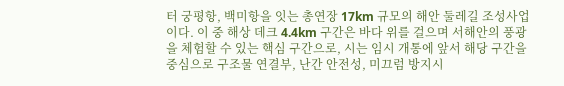터 궁평항, 백미항을 잇는 총연장 17km 규모의 해안 둘레길 조성사업이다. 이 중 해상 데크 4.4km 구간은 바다 위를 걸으며 서해안의 풍광을 체험할 수 있는 핵심 구간으로, 시는 임시 개통에 앞서 해당 구간을 중심으로 구조물 연결부, 난간 안전성, 미끄럼 방지시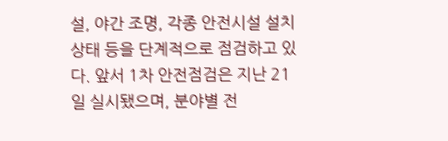설, 야간 조명, 각종 안전시설 설치 상태 등을 단계적으로 점검하고 있다. 앞서 1차 안전점검은 지난 21일 실시됐으며, 분야별 전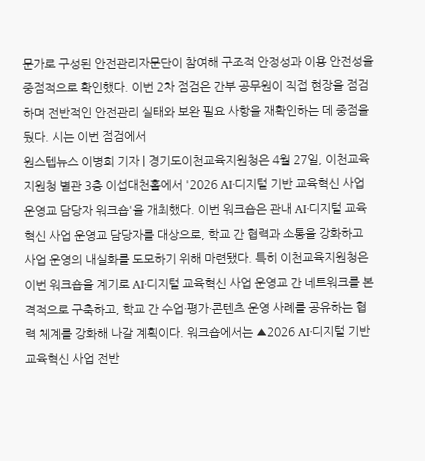문가로 구성된 안전관리자문단이 참여해 구조적 안정성과 이용 안전성을 중점적으로 확인했다. 이번 2차 점검은 간부 공무원이 직접 현장을 점검하며 전반적인 안전관리 실태와 보완 필요 사항을 재확인하는 데 중점을 뒀다. 시는 이번 점검에서
원스텝뉴스 이병희 기자 | 경기도이천교육지원청은 4월 27일, 이천교육지원청 별관 3층 이섭대천홀에서 '2026 AI·디지털 기반 교육혁신 사업 운영교 담당자 워크숍'을 개최했다. 이번 워크숍은 관내 AI·디지털 교육혁신 사업 운영교 담당자를 대상으로, 학교 간 협력과 소통을 강화하고 사업 운영의 내실화를 도모하기 위해 마련됐다. 특히 이천교육지원청은 이번 워크숍을 계기로 AI·디지털 교육혁신 사업 운영교 간 네트워크를 본격적으로 구축하고, 학교 간 수업·평가·콘텐츠 운영 사례를 공유하는 협력 체계를 강화해 나갈 계획이다. 워크숍에서는 ▲2026 AI·디지털 기반 교육혁신 사업 전반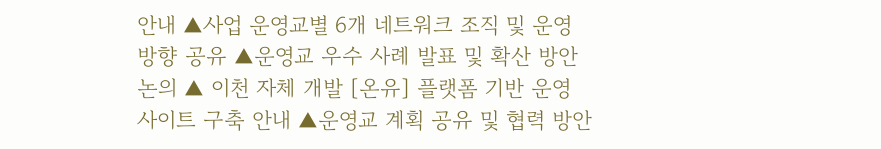안내 ▲사업 운영교별 6개 네트워크 조직 및 운영 방향 공유 ▲운영교 우수 사례 발표 및 확산 방안 논의 ▲ 이천 자체 개발 [온유] 플랫폼 기반 운영 사이트 구축 안내 ▲운영교 계획 공유 및 협력 방안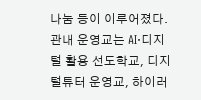나눔 등이 이루어졌다. 관내 운영교는 AI·디지털 활용 선도학교, 디지털튜터 운영교, 하이러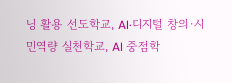닝 활용 선도학교, AI·디지털 창의·시민역량 실천학교, AI 중점학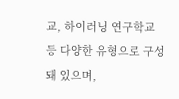교, 하이러닝 연구학교 등 다양한 유형으로 구성돼 있으며,